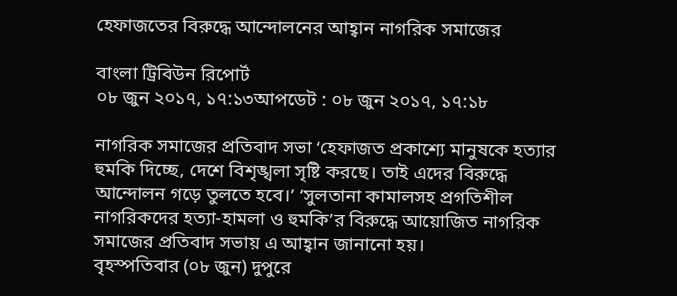হেফাজতের বিরুদ্ধে আন্দোলনের আহ্বান নাগরিক সমাজের

বাংলা ট্রিবিউন রিপোর্ট
০৮ জুন ২০১৭, ১৭:১৩আপডেট : ০৮ জুন ২০১৭, ১৭:১৮

নাগরিক সমাজের প্রতিবাদ সভা ‘হেফাজত প্রকাশ্যে মানুষকে হত্যার হুমকি দিচ্ছে, দেশে বিশৃঙ্খলা সৃষ্টি করছে। তাই এদের বিরুদ্ধে আন্দোলন গড়ে তুলতে হবে।’ ‘সুলতানা কামালসহ প্রগতিশীল নাগরিকদের হত্যা-হামলা ও হুমকি’র বিরুদ্ধে আয়োজিত নাগরিক সমাজের প্রতিবাদ সভায় এ আহ্বান জানানো হয়।
বৃহস্পতিবার (০৮ জুন) দুপুরে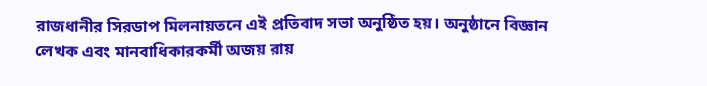রাজধানীর সিরডাপ মিলনায়তনে এই প্রতিবাদ সভা অনুষ্ঠিত হয়। অনুষ্ঠানে বিজ্ঞান লেখক এবং মানবাধিকারকর্মী অজয় রায়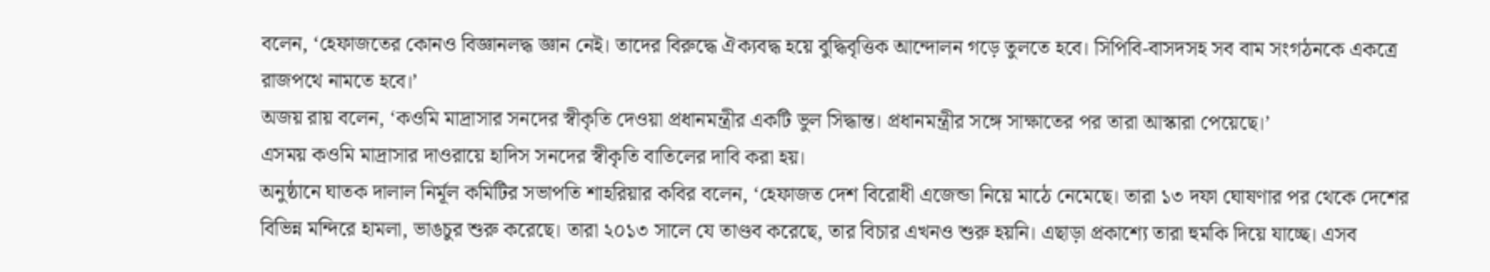বলেন, ‘হেফাজতের কোনও বিজ্ঞানলদ্ধ জ্ঞান নেই। তাদের বিরুদ্ধে ঐক্যবদ্ধ হয়ে বুদ্ধিবৃত্তিক আন্দোলন গড়ে তুলতে হবে। সিপিবি-বাসদসহ সব বাম সংগঠনকে একত্রে রাজপথে নামতে হবে।’
অজয় রায় বলেন, ‘কওমি মাদ্রাসার সনদের স্বীকৃতি দেওয়া প্রধানমন্ত্রীর একটি ভুল সিদ্ধান্ত। প্রধানমন্ত্রীর সঙ্গে সাক্ষাতের পর তারা আস্কারা পেয়েছে।’
এসময় কওমি মাদ্রাসার দাওরায়ে হাদিস সনদের স্বীকৃতি বাতিলের দাবি করা হয়।
অনুষ্ঠানে ঘাতক দালাল নির্মূল কমিটির সভাপতি শাহরিয়ার কবির বলেন, ‘হেফাজত দেশ বিরোধী এজেন্ডা নিয়ে মাঠে নেমেছে। তারা ১৩ দফা ঘোষণার পর থেকে দেশের বিভিন্ন মন্দিরে হামলা, ভাঙচুর শুরু করেছে। তারা ২০১৩ সালে যে তাণ্ডব করেছে, তার বিচার এখনও শুরু হয়নি। এছাড়া প্রকাশ্যে তারা হুমকি দিয়ে যাচ্ছে। এসব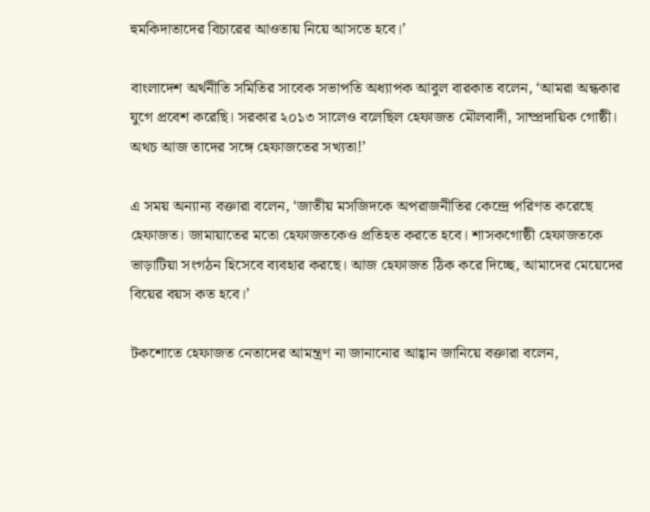হুমকিদাতাদের বিচারের আওতায় নিয়ে আসতে হবে।’

বাংলাদেশ অর্থনীতি সমিতির সাবেক সভাপতি অধ্যাপক আবুল বারকাত বলেন, ‘আমরা অন্ধকার যুগে প্রবেশ করেছি। সরকার ২০১৩ সালেও বলেছিল হেফাজত মৌলবাদী, সাম্প্রদায়িক গোষ্ঠী। অথচ আজ তাদের সঙ্গে হেফাজতের সখ্যতা!’

এ সময় অন্যান্য বক্তারা বলেন, ‘জাতীয় মসজিদকে অপরাজনীতির কেন্দ্রে পরিণত করেছে হেফাজত। জামায়াতের মতো হেফাজতকেও প্রতিহত করতে হবে। শাসকগোষ্ঠী হেফাজতকে ভাড়াটিয়া সংগঠন হিসেবে ব্যবহার করছে। আজ হেফাজত ঠিক করে দিচ্ছে, আমাদের মেয়েদের বিয়ের বয়স কত হবে।’

টকশোতে হেফাজত নেতাদের আমন্ত্রণ না জানানোর আহ্বান জানিয়ে বক্তারা বলেন,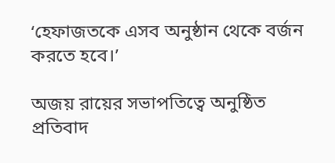‘হেফাজতকে এসব অনুষ্ঠান থেকে বর্জন করতে হবে।’

অজয় রায়ের সভাপতিত্বে অনুষ্ঠিত প্রতিবাদ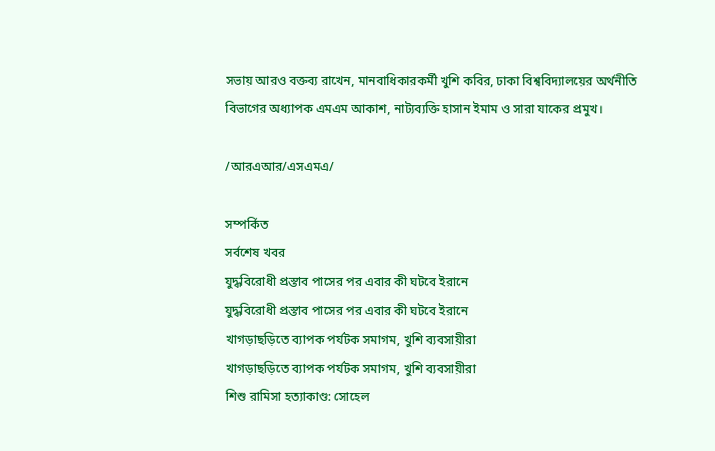সভায় আরও বক্তব্য রাখেন, মানবাধিকারকর্মী খুশি কবির, ঢাকা বিশ্ববিদ্যালয়ের অর্থনীতি বিভাগের অধ্যাপক এমএম আকাশ, নাট্যব্যক্তি হাসান ইমাম ও সারা যাকের প্রমুখ।

/আরএআর/এসএমএ/

সম্পর্কিত
সর্বশেষ খবর
যুদ্ধবিরোধী প্রস্তাব পাসের পর এবার কী ঘটবে ইরানে
যুদ্ধবিরোধী প্রস্তাব পাসের পর এবার কী ঘটবে ইরানে
খাগড়াছড়িতে ব্যাপক পর্যটক সমাগম, খুশি ব্যবসায়ীরা
খাগড়াছড়িতে ব্যাপক পর্যটক সমাগম, খুশি ব্যবসায়ীরা
শিশু রামিসা হত্যাকাণ্ড: সোহেল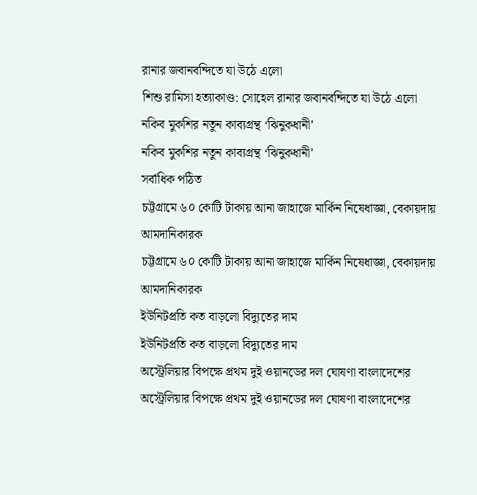রানার জবানবন্দিতে যা উঠে এলো
শিশু রামিসা হত্যাকাণ্ড: সোহেল রানার জবানবন্দিতে যা উঠে এলো
নকিব মুকশির নতুন কাব্যগ্রন্থ ‘ঝিনুকধানী’
নকিব মুকশির নতুন কাব্যগ্রন্থ ‘ঝিনুকধানী’
সর্বাধিক পঠিত
চট্টগ্রামে ৬০ কোটি টাকায় আনা জাহাজে মার্কিন নিষেধাজ্ঞা, বেকায়দায় আমদানিকারক
চট্টগ্রামে ৬০ কোটি টাকায় আনা জাহাজে মার্কিন নিষেধাজ্ঞা, বেকায়দায় আমদানিকারক
ইউনিটপ্রতি কত বাড়লো বিদ্যুতের দাম
ইউনিটপ্রতি কত বাড়লো বিদ্যুতের দাম
অস্ট্রেলিয়ার বিপক্ষে প্রথম দুই ওয়ানডের দল ঘোষণা বাংলাদেশের
অস্ট্রেলিয়ার বিপক্ষে প্রথম দুই ওয়ানডের দল ঘোষণা বাংলাদেশের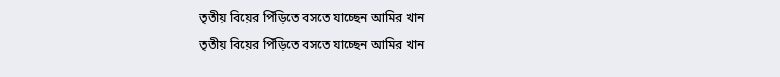তৃতীয় বিয়ের পিঁড়িতে বসতে যাচ্ছেন আমির খান
তৃতীয় বিয়ের পিঁড়িতে বসতে যাচ্ছেন আমির খান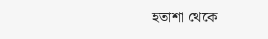হতাশা থেকে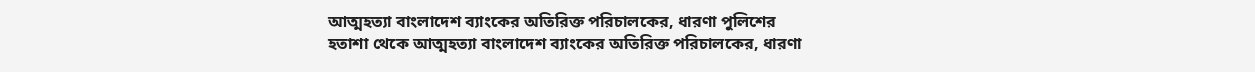আত্মহত্যা বাংলাদেশ ব্যাংকের অতিরিক্ত পরিচালকের, ধারণা পুলিশের
হতাশা থেকে আত্মহত্যা বাংলাদেশ ব্যাংকের অতিরিক্ত পরিচালকের, ধারণা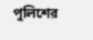পুলিশের